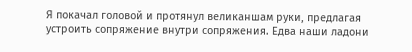Я покачал головой и протянул великаншам руки, предлагая устроить сопряжение внутри сопряжения. Едва наши ладони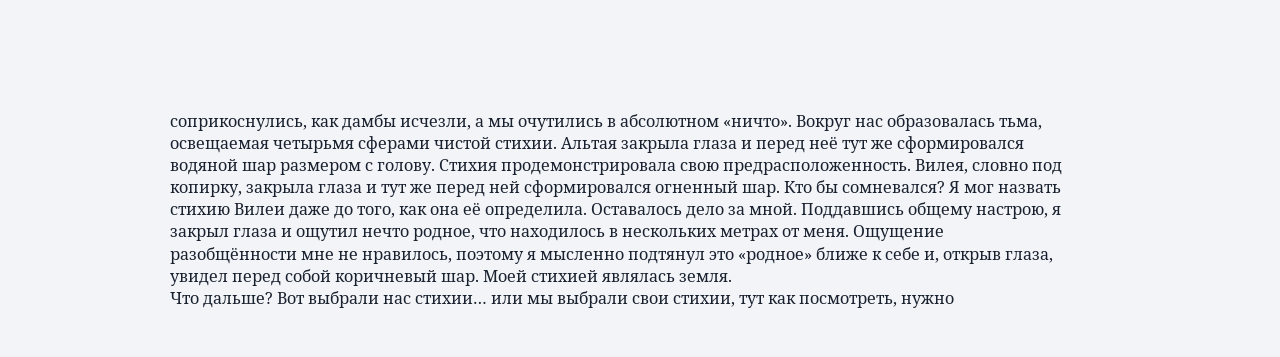соприкоснулись, как дамбы исчезли, а мы очутились в абсолютном «ничто». Вокруг нас образовалась тьма, освещаемая четырьмя сферами чистой стихии. Альтая закрыла глаза и перед неё тут же сформировался водяной шар размером с голову. Стихия продемонстрировала свою предрасположенность. Вилея, словно под копирку, закрыла глаза и тут же перед ней сформировался огненный шар. Кто бы сомневался? Я мог назвать стихию Вилеи даже до того, как она её определила. Оставалось дело за мной. Поддавшись общему настрою, я закрыл глаза и ощутил нечто родное, что находилось в нескольких метрах от меня. Ощущение разобщённости мне не нравилось, поэтому я мысленно подтянул это «родное» ближе к себе и, открыв глаза, увидел перед собой коричневый шар. Моей стихией являлась земля.
Что дальше? Вот выбрали нас стихии… или мы выбрали свои стихии, тут как посмотреть, нужно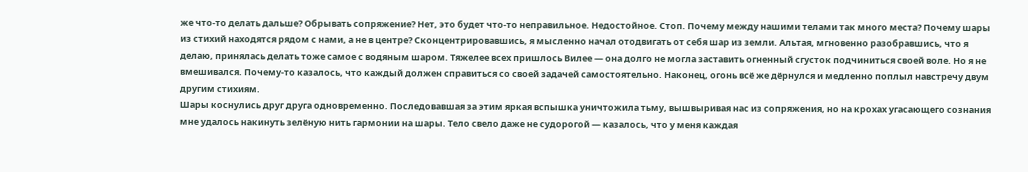же что-то делать дальше? Обрывать сопряжение? Нет, это будет что-то неправильное. Недостойное. Стоп. Почему между нашими телами так много места? Почему шары из стихий находятся рядом с нами, а не в центре? Сконцентрировавшись, я мысленно начал отодвигать от себя шар из земли. Альтая, мгновенно разобравшись, что я делаю, принялась делать тоже самое с водяным шаром. Тяжелее всех пришлось Вилее — она долго не могла заставить огненный сгусток подчиниться своей воле. Но я не вмешивался. Почему-то казалось, что каждый должен справиться со своей задачей самостоятельно. Наконец, огонь всё же дёрнулся и медленно поплыл навстречу двум другим стихиям.
Шары коснулись друг друга одновременно. Последовавшая за этим яркая вспышка уничтожила тьму, вышвыривая нас из сопряжения, но на крохах угасающего сознания мне удалось накинуть зелёную нить гармонии на шары. Тело свело даже не судорогой — казалось, что у меня каждая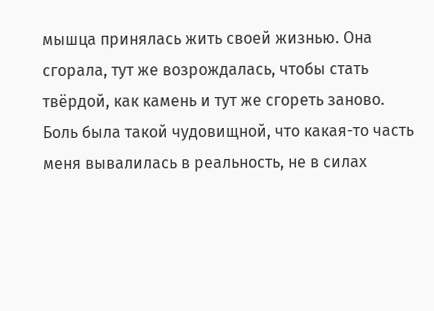мышца принялась жить своей жизнью. Она сгорала, тут же возрождалась, чтобы стать твёрдой, как камень и тут же сгореть заново. Боль была такой чудовищной, что какая-то часть меня вывалилась в реальность, не в силах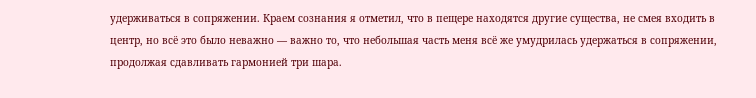удерживаться в сопряжении. Краем сознания я отметил, что в пещере находятся другие существа, не смея входить в центр, но всё это было неважно — важно то, что небольшая часть меня всё же умудрилась удержаться в сопряжении, продолжая сдавливать гармонией три шара.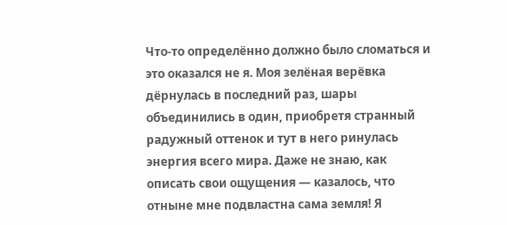Что-то определённо должно было сломаться и это оказался не я. Моя зелёная верёвка дёрнулась в последний раз, шары объединились в один, приобретя странный радужный оттенок и тут в него ринулась энергия всего мира. Даже не знаю, как описать свои ощущения — казалось, что отныне мне подвластна сама земля! Я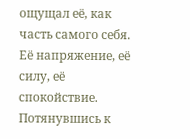ощущал её, как часть самого себя. Её напряжение, её силу, её спокойствие. Потянувшись к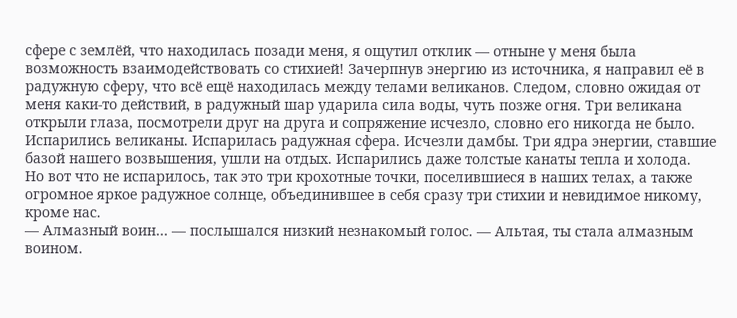сфере с землёй, что находилась позади меня, я ощутил отклик — отныне у меня была возможность взаимодействовать со стихией! Зачерпнув энергию из источника, я направил её в радужную сферу, что всё ещё находилась между телами великанов. Следом, словно ожидая от меня каки-то действий, в радужный шар ударила сила воды, чуть позже огня. Три великана открыли глаза, посмотрели друг на друга и сопряжение исчезло, словно его никогда не было. Испарились великаны. Испарилась радужная сфера. Исчезли дамбы. Три ядра энергии, ставшие базой нашего возвышения, ушли на отдых. Испарились даже толстые канаты тепла и холода.
Но вот что не испарилось, так это три крохотные точки, поселившиеся в наших телах, а также огромное яркое радужное солнце, объединившее в себя сразу три стихии и невидимое никому, кроме нас.
— Алмазный воин… — послышался низкий незнакомый голос. — Альтая, ты стала алмазным воином.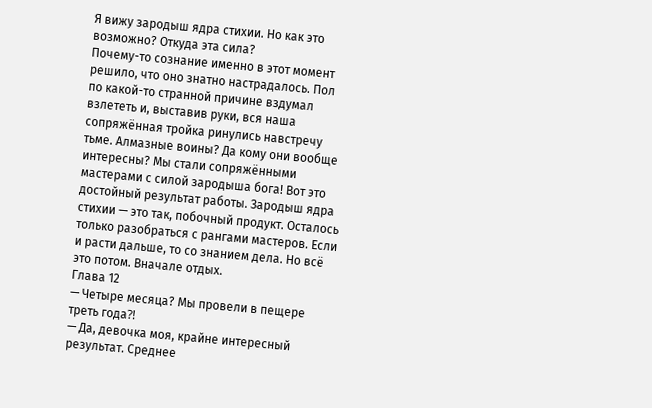Я вижу зародыш ядра стихии. Но как это возможно? Откуда эта сила?
Почему-то сознание именно в этот момент решило, что оно знатно настрадалось. Пол по какой-то странной причине вздумал взлететь и, выставив руки, вся наша сопряжённая тройка ринулись навстречу тьме. Алмазные воины? Да кому они вообще интересны? Мы стали сопряжёнными мастерами с силой зародыша бога! Вот это достойный результат работы. Зародыш ядра стихии — это так, побочный продукт. Осталось только разобраться с рангами мастеров. Если и расти дальше, то со знанием дела. Но всё это потом. Вначале отдых.
Глава 12
— Четыре месяца? Мы провели в пещере треть года⁈
— Да, девочка моя, крайне интересный результат. Среднее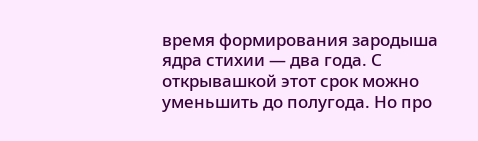время формирования зародыша ядра стихии — два года. С открывашкой этот срок можно уменьшить до полугода. Но про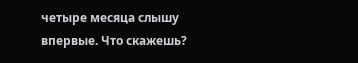четыре месяца слышу впервые. Что скажешь?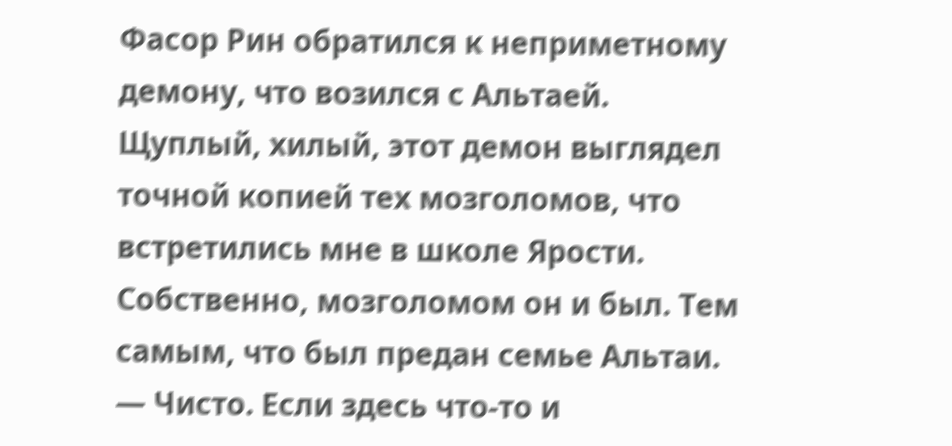Фасор Рин обратился к неприметному демону, что возился с Альтаей. Щуплый, хилый, этот демон выглядел точной копией тех мозголомов, что встретились мне в школе Ярости. Собственно, мозголомом он и был. Тем самым, что был предан семье Альтаи.
— Чисто. Если здесь что-то и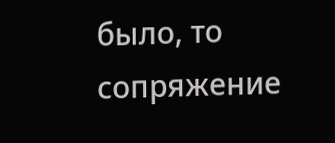было, то сопряжение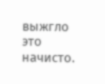выжгло это начисто.